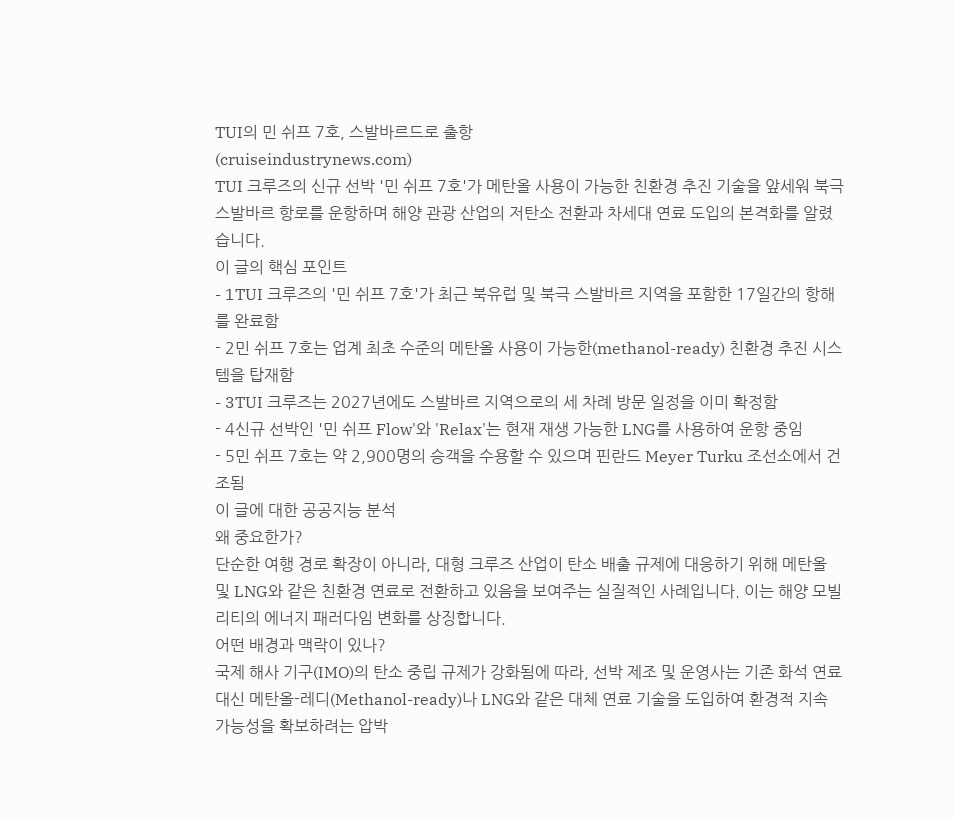TUI의 민 쉬프 7호, 스발바르드로 출항
(cruiseindustrynews.com)
TUI 크루즈의 신규 선박 '민 쉬프 7호'가 메탄올 사용이 가능한 친환경 추진 기술을 앞세워 북극 스발바르 항로를 운항하며 해양 관광 산업의 저탄소 전환과 차세대 연료 도입의 본격화를 알렸습니다.
이 글의 핵심 포인트
- 1TUI 크루즈의 '민 쉬프 7호'가 최근 북유럽 및 북극 스발바르 지역을 포함한 17일간의 항해를 완료함
- 2민 쉬프 7호는 업계 최초 수준의 메탄올 사용이 가능한(methanol-ready) 친환경 추진 시스템을 탑재함
- 3TUI 크루즈는 2027년에도 스발바르 지역으로의 세 차례 방문 일정을 이미 확정함
- 4신규 선박인 '민 쉬프 Flow'와 'Relax'는 현재 재생 가능한 LNG를 사용하여 운항 중임
- 5민 쉬프 7호는 약 2,900명의 승객을 수용할 수 있으며 핀란드 Meyer Turku 조선소에서 건조됨
이 글에 대한 공공지능 분석
왜 중요한가?
단순한 여행 경로 확장이 아니라, 대형 크루즈 산업이 탄소 배출 규제에 대응하기 위해 메탄올 및 LNG와 같은 친환경 연료로 전환하고 있음을 보여주는 실질적인 사례입니다. 이는 해양 모빌리티의 에너지 패러다임 변화를 상징합니다.
어떤 배경과 맥락이 있나?
국제 해사 기구(IMO)의 탄소 중립 규제가 강화됨에 따라, 선박 제조 및 운영사는 기존 화석 연료 대신 메탄올-레디(Methanol-ready)나 LNG와 같은 대체 연료 기술을 도입하여 환경적 지속 가능성을 확보하려는 압박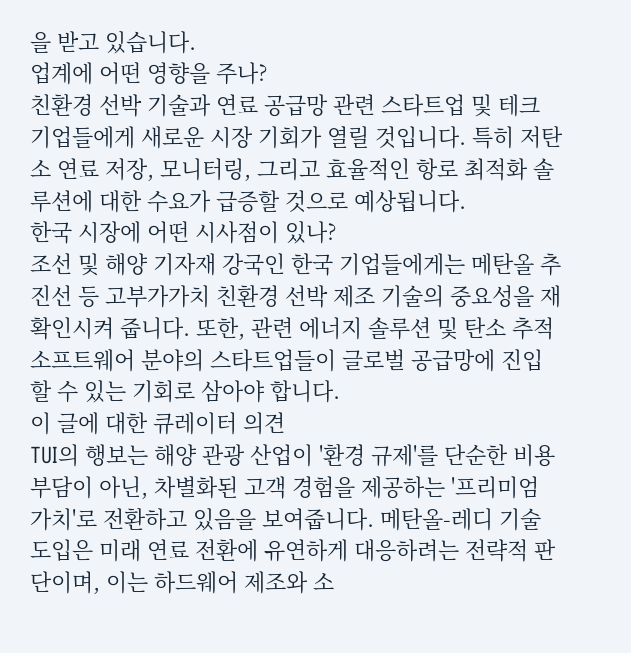을 받고 있습니다.
업계에 어떤 영향을 주나?
친환경 선박 기술과 연료 공급망 관련 스타트업 및 테크 기업들에게 새로운 시장 기회가 열릴 것입니다. 특히 저탄소 연료 저장, 모니터링, 그리고 효율적인 항로 최적화 솔루션에 대한 수요가 급증할 것으로 예상됩니다.
한국 시장에 어떤 시사점이 있나?
조선 및 해양 기자재 강국인 한국 기업들에게는 메탄올 추진선 등 고부가가치 친환경 선박 제조 기술의 중요성을 재확인시켜 줍니다. 또한, 관련 에너지 솔루션 및 탄소 추적 소프트웨어 분야의 스타트업들이 글로벌 공급망에 진입할 수 있는 기회로 삼아야 합니다.
이 글에 대한 큐레이터 의견
TUI의 행보는 해양 관광 산업이 '환경 규제'를 단순한 비용 부담이 아닌, 차별화된 고객 경험을 제공하는 '프리미엄 가치'로 전환하고 있음을 보여줍니다. 메탄올-레디 기술 도입은 미래 연료 전환에 유연하게 대응하려는 전략적 판단이며, 이는 하드웨어 제조와 소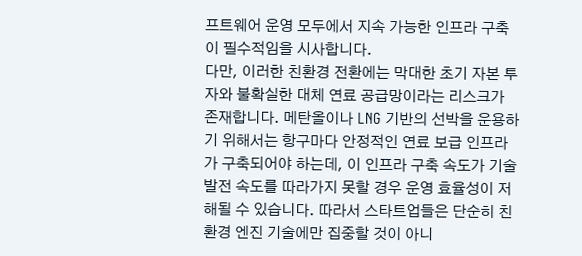프트웨어 운영 모두에서 지속 가능한 인프라 구축이 필수적임을 시사합니다.
다만, 이러한 친환경 전환에는 막대한 초기 자본 투자와 불확실한 대체 연료 공급망이라는 리스크가 존재합니다. 메탄올이나 LNG 기반의 선박을 운용하기 위해서는 항구마다 안정적인 연료 보급 인프라가 구축되어야 하는데, 이 인프라 구축 속도가 기술 발전 속도를 따라가지 못할 경우 운영 효율성이 저해될 수 있습니다. 따라서 스타트업들은 단순히 친환경 엔진 기술에만 집중할 것이 아니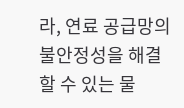라, 연료 공급망의 불안정성을 해결할 수 있는 물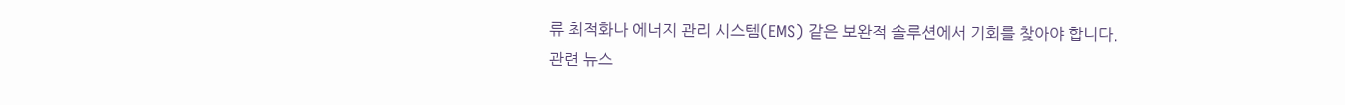류 최적화나 에너지 관리 시스템(EMS) 같은 보완적 솔루션에서 기회를 찾아야 합니다.
관련 뉴스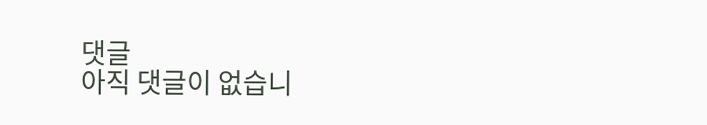댓글
아직 댓글이 없습니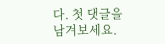다. 첫 댓글을 남겨보세요.